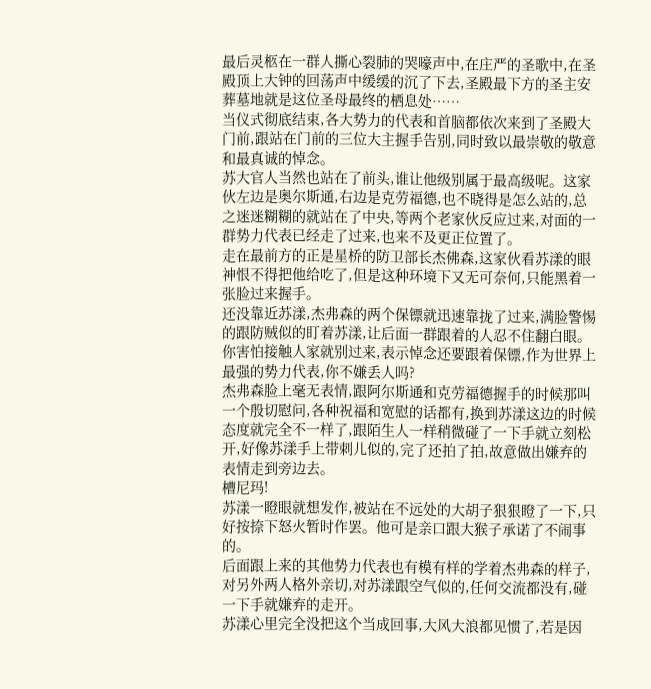最后灵柩在一群人撕心裂肺的哭嚎声中,在庄严的圣歌中,在圣殿顶上大钟的回荡声中缓缓的沉了下去,圣殿最下方的圣主安葬墓地就是这位圣母最终的栖息处……
当仪式彻底结束,各大势力的代表和首脑都依次来到了圣殿大门前,跟站在门前的三位大主握手告别,同时致以最崇敬的敬意和最真诚的悼念。
苏大官人当然也站在了前头,谁让他级别属于最高级呢。这家伙左边是奥尔斯通,右边是克劳福德,也不晓得是怎么站的,总之迷迷糊糊的就站在了中央,等两个老家伙反应过来,对面的一群势力代表已经走了过来,也来不及更正位置了。
走在最前方的正是星桥的防卫部长杰佛森,这家伙看苏漾的眼神恨不得把他给吃了,但是这种环境下又无可奈何,只能黑着一张脸过来握手。
还没靠近苏漾,杰弗森的两个保镖就迅速靠拢了过来,满脸警惕的跟防贼似的盯着苏漾,让后面一群跟着的人忍不住翻白眼。你害怕接触人家就别过来,表示悼念还要跟着保镖,作为世界上最强的势力代表,你不嫌丢人吗?
杰弗森脸上毫无表情,跟阿尔斯通和克劳福德握手的时候那叫一个殷切慰问,各种祝福和宽慰的话都有,换到苏漾这边的时候态度就完全不一样了,跟陌生人一样稍微碰了一下手就立刻松开,好像苏漾手上带刺儿似的,完了还拍了拍,故意做出嫌弃的表情走到旁边去。
槽尼玛!
苏漾一瞪眼就想发作,被站在不远处的大胡子狠狠瞪了一下,只好按捺下怒火暂时作罢。他可是亲口跟大猴子承诺了不闹事的。
后面跟上来的其他势力代表也有模有样的学着杰弗森的样子,对另外两人格外亲切,对苏漾跟空气似的,任何交流都没有,碰一下手就嫌弃的走开。
苏漾心里完全没把这个当成回事,大风大浪都见惯了,若是因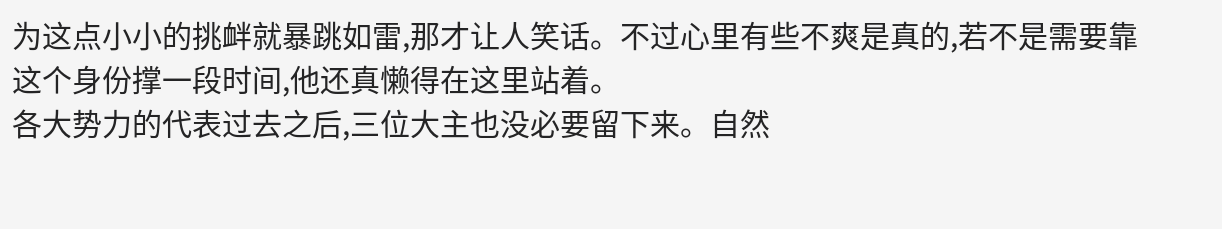为这点小小的挑衅就暴跳如雷,那才让人笑话。不过心里有些不爽是真的,若不是需要靠这个身份撑一段时间,他还真懒得在这里站着。
各大势力的代表过去之后,三位大主也没必要留下来。自然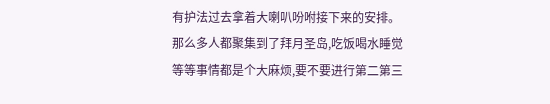有护法过去拿着大喇叭吩咐接下来的安排。那么多人都聚集到了拜月圣岛,吃饭喝水睡觉等等事情都是个大麻烦,要不要进行第二第三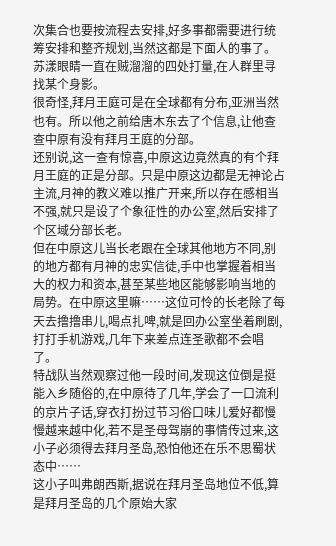次集合也要按流程去安排,好多事都需要进行统筹安排和整齐规划,当然这都是下面人的事了。
苏漾眼睛一直在贼溜溜的四处打量,在人群里寻找某个身影。
很奇怪,拜月王庭可是在全球都有分布,亚洲当然也有。所以他之前给唐木东去了个信息,让他查查中原有没有拜月王庭的分部。
还别说,这一查有惊喜,中原这边竟然真的有个拜月王庭的正是分部。只是中原这边都是无神论占主流,月神的教义难以推广开来,所以存在感相当不强,就只是设了个象征性的办公室,然后安排了个区域分部长老。
但在中原这儿当长老跟在全球其他地方不同,别的地方都有月神的忠实信徒,手中也掌握着相当大的权力和资本,甚至某些地区能够影响当地的局势。在中原这里嘛……这位可怜的长老除了每天去撸撸串儿,喝点扎啤,就是回办公室坐着刷剧,打打手机游戏,几年下来差点连圣歌都不会唱了。
特战队当然观察过他一段时间,发现这位倒是挺能入乡随俗的,在中原待了几年,学会了一口流利的京片子话,穿衣打扮过节习俗口味儿爱好都慢慢越来越中化,若不是圣母驾崩的事情传过来,这小子必须得去拜月圣岛,恐怕他还在乐不思蜀状态中……
这小子叫弗朗西斯,据说在拜月圣岛地位不低,算是拜月圣岛的几个原始大家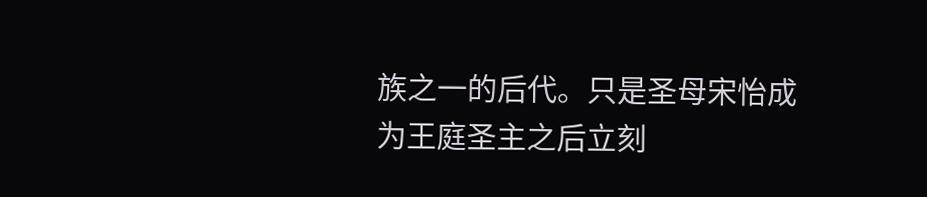族之一的后代。只是圣母宋怡成为王庭圣主之后立刻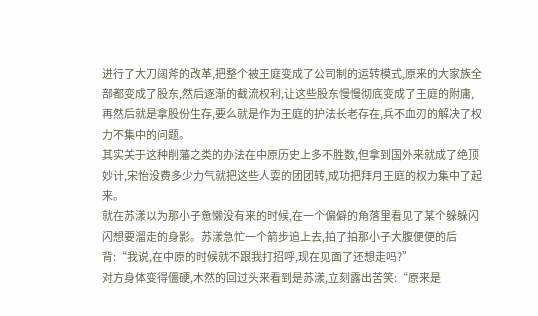进行了大刀阔斧的改革,把整个被王庭变成了公司制的运转模式,原来的大家族全部都变成了股东,然后逐渐的截流权利,让这些股东慢慢彻底变成了王庭的附庸,再然后就是拿股份生存,要么就是作为王庭的护法长老存在,兵不血刃的解决了权力不集中的问题。
其实关于这种削藩之类的办法在中原历史上多不胜数,但拿到国外来就成了绝顶妙计,宋怡没费多少力气就把这些人耍的团团转,成功把拜月王庭的权力集中了起来。
就在苏漾以为那小子惫懒没有来的时候,在一个偏僻的角落里看见了某个躲躲闪闪想要溜走的身影。苏漾急忙一个箭步追上去,拍了拍那小子大腹便便的后背:“我说,在中原的时候就不跟我打招呼,现在见面了还想走吗?”
对方身体变得僵硬,木然的回过头来看到是苏漾,立刻露出苦笑:“原来是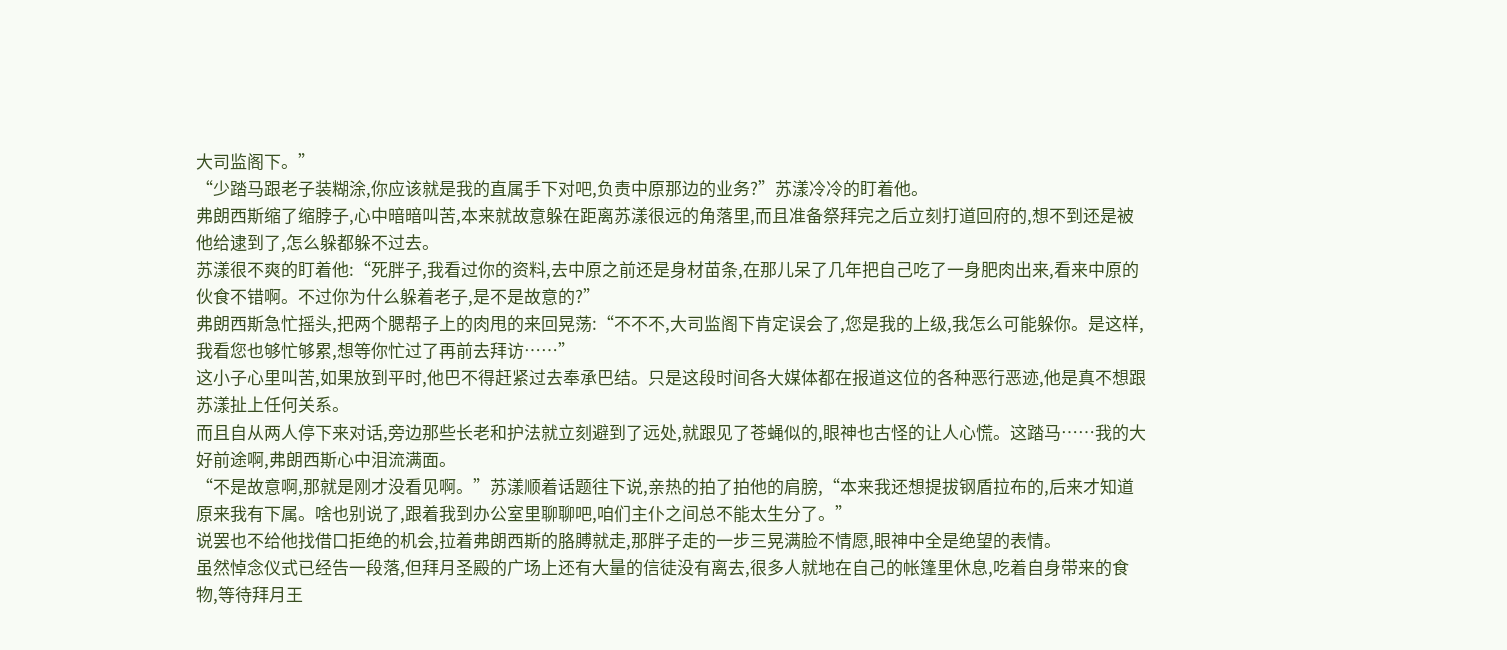大司监阁下。”
“少踏马跟老子装糊涂,你应该就是我的直属手下对吧,负责中原那边的业务?”苏漾冷冷的盯着他。
弗朗西斯缩了缩脖子,心中暗暗叫苦,本来就故意躲在距离苏漾很远的角落里,而且准备祭拜完之后立刻打道回府的,想不到还是被他给逮到了,怎么躲都躲不过去。
苏漾很不爽的盯着他:“死胖子,我看过你的资料,去中原之前还是身材苗条,在那儿呆了几年把自己吃了一身肥肉出来,看来中原的伙食不错啊。不过你为什么躲着老子,是不是故意的?”
弗朗西斯急忙摇头,把两个腮帮子上的肉甩的来回晃荡:“不不不,大司监阁下肯定误会了,您是我的上级,我怎么可能躲你。是这样,我看您也够忙够累,想等你忙过了再前去拜访……”
这小子心里叫苦,如果放到平时,他巴不得赶紧过去奉承巴结。只是这段时间各大媒体都在报道这位的各种恶行恶迹,他是真不想跟苏漾扯上任何关系。
而且自从两人停下来对话,旁边那些长老和护法就立刻避到了远处,就跟见了苍蝇似的,眼神也古怪的让人心慌。这踏马……我的大好前途啊,弗朗西斯心中泪流满面。
“不是故意啊,那就是刚才没看见啊。”苏漾顺着话题往下说,亲热的拍了拍他的肩膀,“本来我还想提拔钢盾拉布的,后来才知道原来我有下属。啥也别说了,跟着我到办公室里聊聊吧,咱们主仆之间总不能太生分了。”
说罢也不给他找借口拒绝的机会,拉着弗朗西斯的胳膊就走,那胖子走的一步三晃满脸不情愿,眼神中全是绝望的表情。
虽然悼念仪式已经告一段落,但拜月圣殿的广场上还有大量的信徒没有离去,很多人就地在自己的帐篷里休息,吃着自身带来的食物,等待拜月王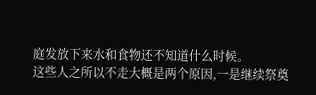庭发放下来水和食物还不知道什么时候。
这些人之所以不走大概是两个原因,一是继续祭奠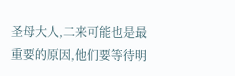圣母大人,二来可能也是最重要的原因,他们要等待明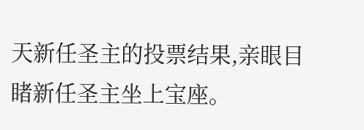天新任圣主的投票结果,亲眼目睹新任圣主坐上宝座。